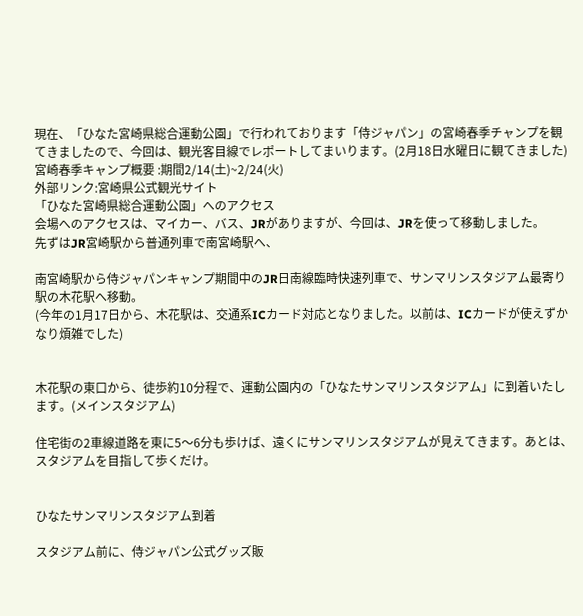現在、「ひなた宮崎県総合運動公園」で行われております「侍ジャパン」の宮崎春季チャンプを観てきましたので、今回は、観光客目線でレポートしてまいります。(2月18日水曜日に観てきました)
宮崎春季キャンプ概要 :期間2/14(土)~2/24(火)
外部リンク:宮崎県公式観光サイト
「ひなた宮崎県総合運動公園」へのアクセス
会場へのアクセスは、マイカー、バス、JRがありますが、今回は、JRを使って移動しました。
先ずはJR宮崎駅から普通列車で南宮崎駅へ、

南宮崎駅から侍ジャパンキャンプ期間中のJR日南線臨時快速列車で、サンマリンスタジアム最寄り駅の木花駅へ移動。
(今年の1月17日から、木花駅は、交通系ICカード対応となりました。以前は、ICカードが使えずかなり煩雑でした)


木花駅の東口から、徒歩約10分程で、運動公園内の「ひなたサンマリンスタジアム」に到着いたします。(メインスタジアム)

住宅街の2車線道路を東に5〜6分も歩けば、遠くにサンマリンスタジアムが見えてきます。あとは、スタジアムを目指して歩くだけ。


ひなたサンマリンスタジアム到着

スタジアム前に、侍ジャパン公式グッズ販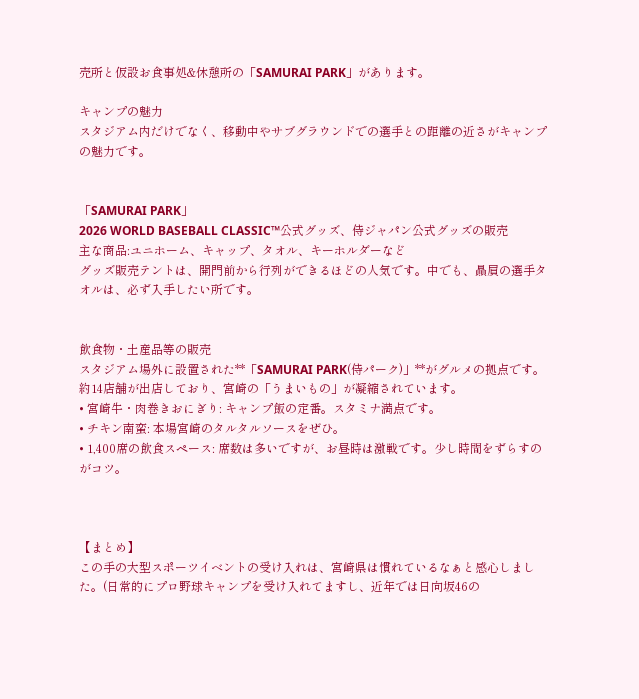売所と仮設お食事処&休憩所の「SAMURAI PARK」があります。

キャンプの魅力
スタジアム内だけでなく、移動中やサブグラウンドでの選手との距離の近さがキャンプの魅力です。


「SAMURAI PARK」
2026 WORLD BASEBALL CLASSIC™公式グッズ、侍ジャパン公式グッズの販売
主な商品:ユニホーム、キャップ、タオル、キーホルダーなど
グッズ販売テントは、開門前から行列ができるほどの人気です。中でも、贔屓の選手タオルは、必ず入手したい所です。


飲食物・土産品等の販売
スタジアム場外に設置された**「SAMURAI PARK(侍パーク)」**がグルメの拠点です。約14店舗が出店しており、宮崎の「うまいもの」が凝縮されています。
• 宮崎牛・肉巻きおにぎり: キャンプ飯の定番。スタミナ満点です。
• チキン南蛮: 本場宮崎のタルタルソースをぜひ。
• 1,400席の飲食スペース: 席数は多いですが、お昼時は激戦です。少し時間をずらすのがコツ。



【まとめ】
この手の大型スポーツイベントの受け入れは、宮崎県は慣れているなぁと感心しました。(日常的にプロ野球キャンプを受け入れてますし、近年では日向坂46の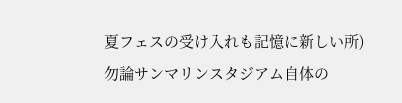夏フェスの受け入れも記憶に新しい所)
勿論サンマリンスタジアム自体の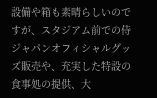設備や箱も素晴らしいのですが、スタジアム前での侍ジャパンオフィシャルグッズ販売や、充実した特設の食事処の提供、大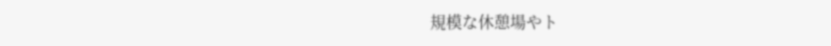規模な休憩場やト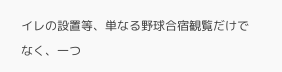イレの設置等、単なる野球合宿観覧だけでなく、一つ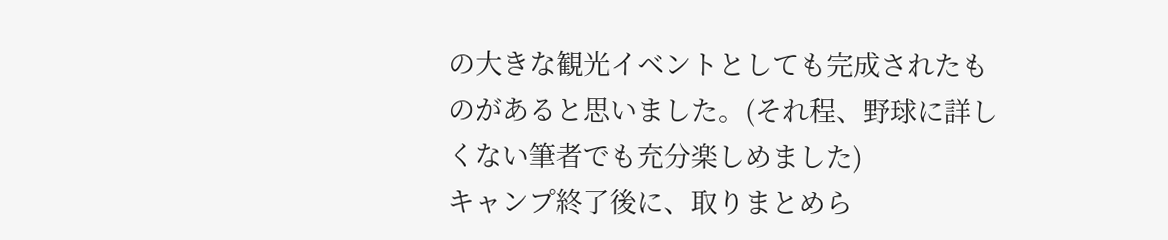の大きな観光イベントとしても完成されたものがあると思いました。(それ程、野球に詳しくない筆者でも充分楽しめました)
キャンプ終了後に、取りまとめら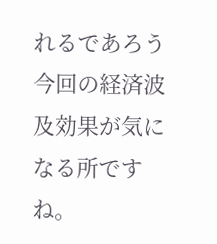れるであろう今回の経済波及効果が気になる所ですね。